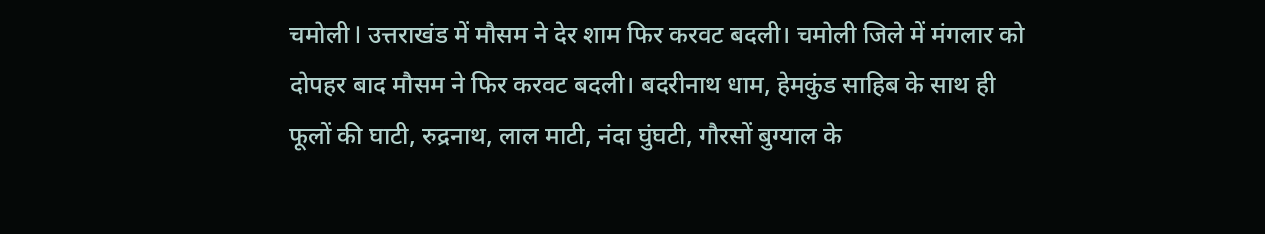चमोली I उत्तराखंड में मौसम ने देर शाम फिर करवट बदली। चमोली जिले में मंगलार को दोपहर बाद मौसम ने फिर करवट बदली। बदरीनाथ धाम, हेमकुंड साहिब के साथ ही फूलों की घाटी, रुद्रनाथ, लाल माटी, नंदा घुंघटी, गौरसों बुग्याल के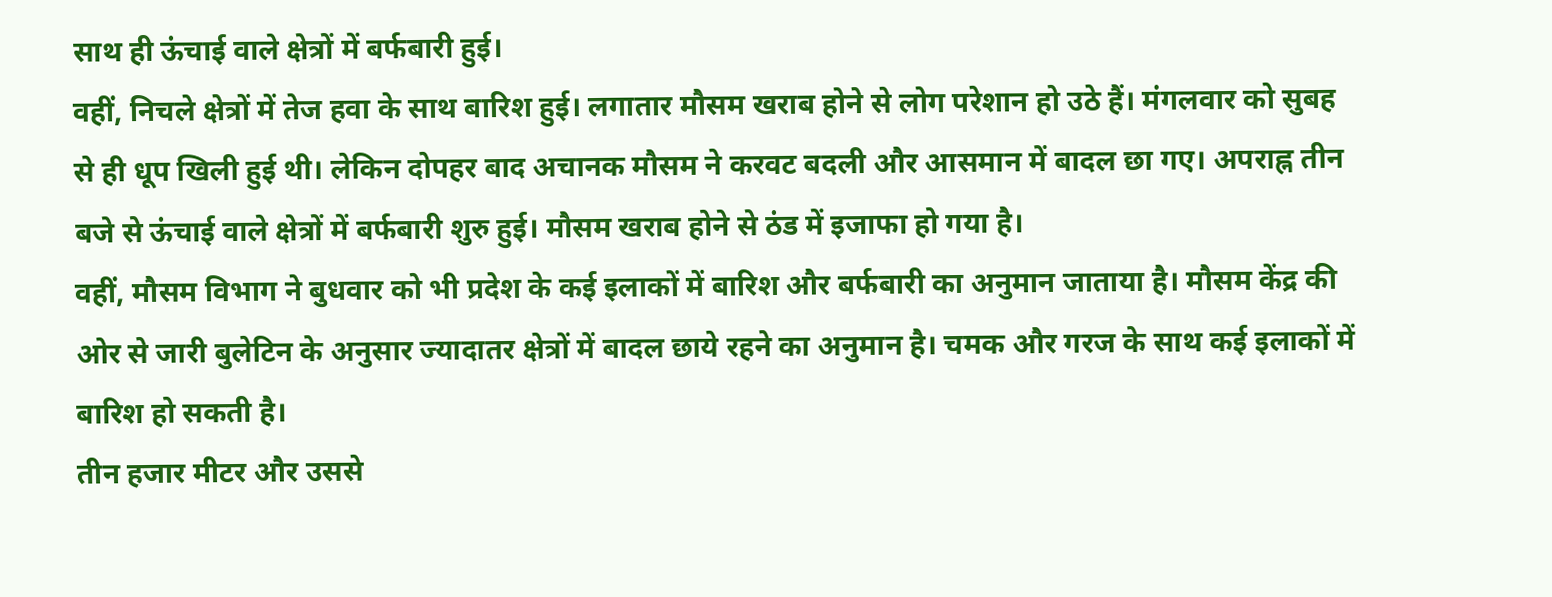साथ ही ऊंचाई वाले क्षेत्रों में बर्फबारी हुई।
वहीं, निचले क्षेत्रों में तेज हवा के साथ बारिश हुई। लगातार मौसम खराब होने से लोग परेशान हो उठे हैं। मंगलवार को सुबह से ही धूप खिली हुई थी। लेकिन दोपहर बाद अचानक मौसम ने करवट बदली और आसमान में बादल छा गए। अपराह्न तीन बजे से ऊंचाई वाले क्षेत्रों में बर्फबारी शुरु हुई। मौसम खराब होने से ठंड में इजाफा हो गया है।
वहीं, मौसम विभाग ने बुधवार को भी प्रदेश के कई इलाकों में बारिश और बर्फबारी का अनुमान जाताया है। मौसम केंद्र की ओर से जारी बुलेटिन के अनुसार ज्यादातर क्षेत्रों में बादल छाये रहने का अनुमान है। चमक और गरज के साथ कई इलाकों में बारिश हो सकती है।
तीन हजार मीटर और उससे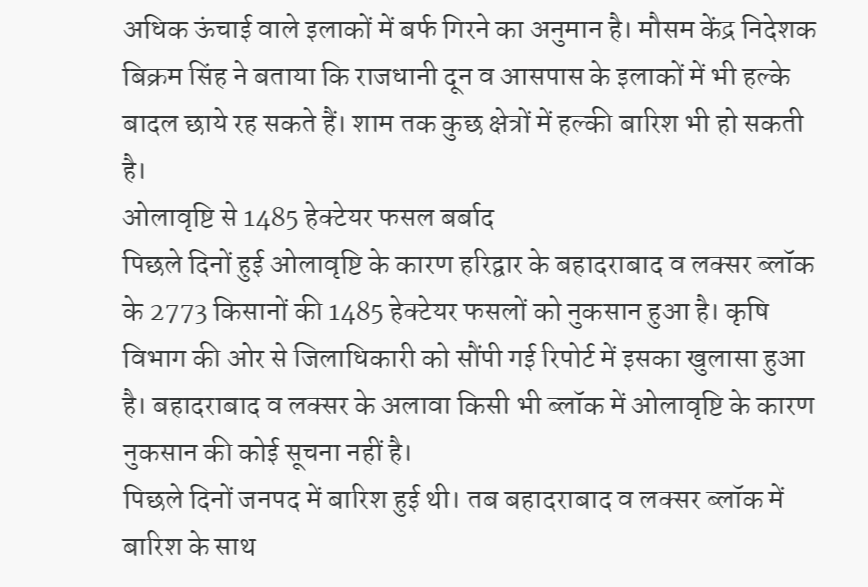अधिक ऊंचाई वाले इलाकों में बर्फ गिरने का अनुमान है। मौसम केंद्र निदेशक बिक्रम सिंह ने बताया कि राजधानी दून व आसपास के इलाकों में भी हल्के बादल छाये रह सकते हैं। शाम तक कुछ क्षेत्रों में हल्की बारिश भी हो सकती है।
ओलावृष्टि से 1485 हेक्टेयर फसल बर्बाद
पिछले दिनों हुई ओलावृष्टि के कारण हरिद्वार के बहादराबाद व लक्सर ब्लॉक के 2773 किसानों की 1485 हेक्टेयर फसलों को नुकसान हुआ है। कृषि विभाग की ओर से जिलाधिकारी को सौंपी गई रिपोर्ट में इसका खुलासा हुआ है। बहादराबाद व लक्सर के अलावा किसी भी ब्लॉक में ओलावृष्टि के कारण नुकसान की कोई सूचना नहीं है।
पिछले दिनों जनपद में बारिश हुई थी। तब बहादराबाद व लक्सर ब्लॉक में बारिश के साथ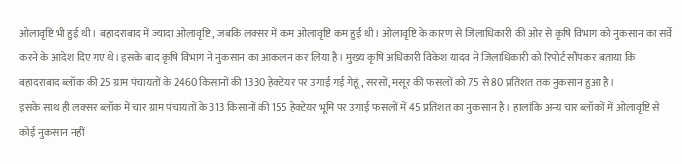ओलावृष्टि भी हुई थी। बहादराबाद में ज्यादा ओलावृष्टि, जबकि लक्सर में कम ओलावृष्टि कम हुई थी। ओलावृष्टि के कारण से जिलाधिकारी की ओर से कृषि विभाग को नुकसान का सर्वे करने के आदेश दिए गए थे। इसके बाद कृषि विभाग ने नुकसान का आकलन कर लिया है। मुख्य कृषि अधिकारी विकेश यादव ने जिलाधिकारी को रिपोर्ट सौंपकर बताया कि बहादराबाद ब्लॉक की 25 ग्राम पंचायतों के 2460 किसानों की 1330 हेक्टेयर पर उगाई गई गेहूं, सरसों, मसूर की फसलों को 75 से 80 प्रतिशत तक नुकसान हुआ है।
इसके साथ ही लक्सर ब्लॉक में चार ग्राम पंचायतों के 313 किसानों की 155 हेक्टेयर भूमि पर उगाई फसलों में 45 प्रतिशत का नुकसान है। हालांकि अन्य चार ब्लॉकों में ओलावृष्टि से कोई नुकसान नहीं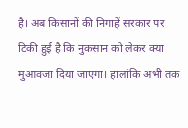है। अब किसानों की निगाहें सरकार पर टिकी हुई है कि नुकसान को लेकर क्या मुआवजा दिया जाएगा। हालांकि अभी तक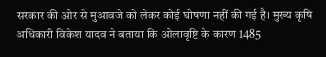सरकार की ओर से मुआवजे को लेकर कोई घोषणा नहीं की गई है। मुख्य कृषि अधिकारी विकेश यादव ने बताया कि ओलावृष्टि के कारण 1485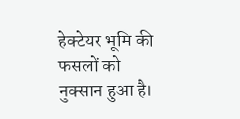हेक्टेयर भूमि की फसलों को नुक्सान हुआ है।